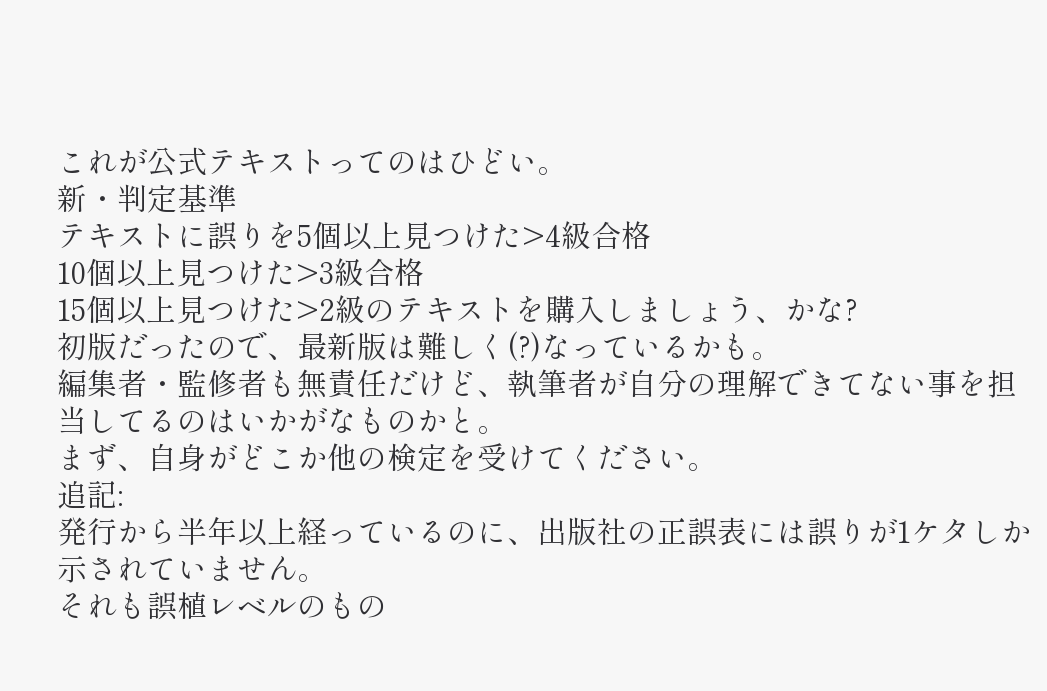これが公式テキストってのはひどい。
新・判定基準
テキストに誤りを5個以上見つけた>4級合格
10個以上見つけた>3級合格
15個以上見つけた>2級のテキストを購入しましょう、かな?
初版だったので、最新版は難しく(?)なっているかも。
編集者・監修者も無責任だけど、執筆者が自分の理解できてない事を担当してるのはいかがなものかと。
まず、自身がどこか他の検定を受けてください。
追記:
発行から半年以上経っているのに、出版社の正誤表には誤りが1ケタしか示されていません。
それも誤植レベルのもの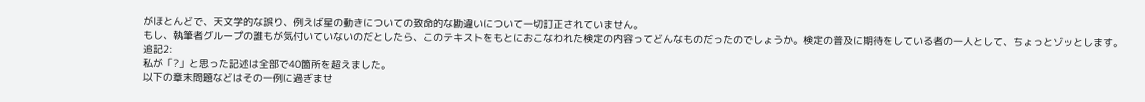がほとんどで、天文学的な誤り、例えば星の動きについての致命的な勘違いについて一切訂正されていません。
もし、執筆者グループの誰もが気付いていないのだとしたら、このテキストをもとにおこなわれた検定の内容ってどんなものだったのでしょうか。検定の普及に期待をしている者の一人として、ちょっとゾッとします。
追記2:
私が「?」と思った記述は全部で40箇所を超えました。
以下の章末問題などはその一例に過ぎませ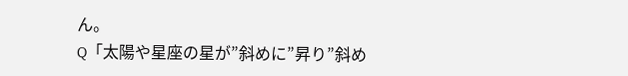ん。
Q「太陽や星座の星が”斜めに”昇り”斜め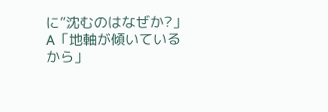に”沈むのはなぜか?」A「地軸が傾いているから」